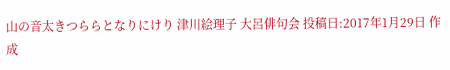山の音太きつららとなりにけり 津川絵理子 大呂俳句会 投稿日:2017年1月29日 作成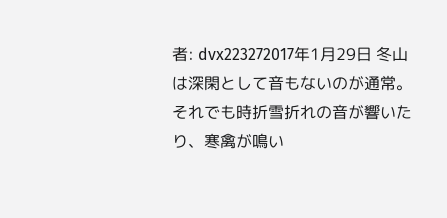者: dvx223272017年1月29日 冬山は深閑として音もないのが通常。それでも時折雪折れの音が響いたり、寒禽が鳴い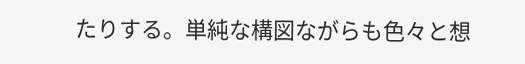たりする。単純な構図ながらも色々と想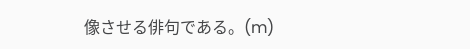像させる俳句である。(m)